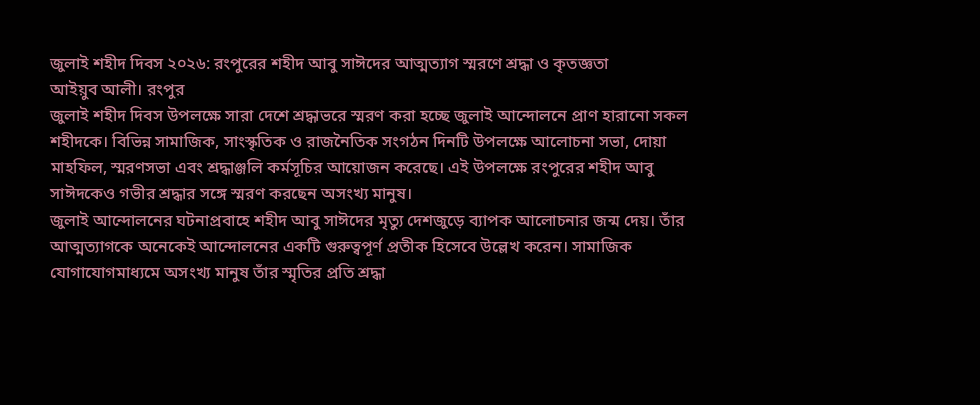জুলাই শহীদ দিবস ২০২৬: রংপুরের শহীদ আবু সাঈদের আত্মত্যাগ স্মরণে শ্রদ্ধা ও কৃতজ্ঞতা
আইয়ুব আলী। রংপুর
জুলাই শহীদ দিবস উপলক্ষে সারা দেশে শ্রদ্ধাভরে স্মরণ করা হচ্ছে জুলাই আন্দোলনে প্রাণ হারানো সকল শহীদকে। বিভিন্ন সামাজিক, সাংস্কৃতিক ও রাজনৈতিক সংগঠন দিনটি উপলক্ষে আলোচনা সভা, দোয়া মাহফিল, স্মরণসভা এবং শ্রদ্ধাঞ্জলি কর্মসূচির আয়োজন করেছে। এই উপলক্ষে রংপুরের শহীদ আবু সাঈদকেও গভীর শ্রদ্ধার সঙ্গে স্মরণ করছেন অসংখ্য মানুষ।
জুলাই আন্দোলনের ঘটনাপ্রবাহে শহীদ আবু সাঈদের মৃত্যু দেশজুড়ে ব্যাপক আলোচনার জন্ম দেয়। তাঁর আত্মত্যাগকে অনেকেই আন্দোলনের একটি গুরুত্বপূর্ণ প্রতীক হিসেবে উল্লেখ করেন। সামাজিক যোগাযোগমাধ্যমে অসংখ্য মানুষ তাঁর স্মৃতির প্রতি শ্রদ্ধা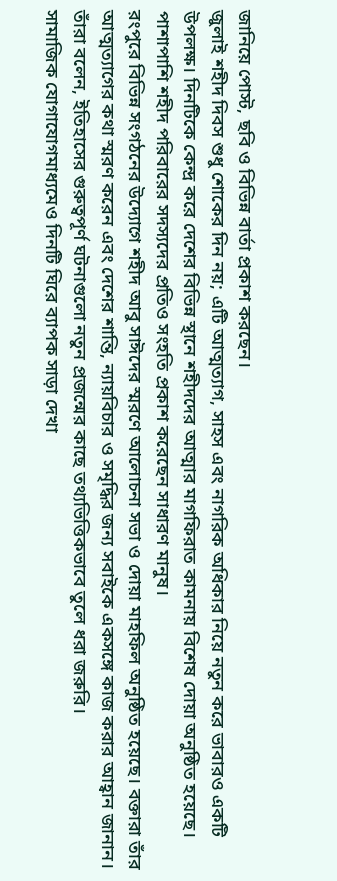জানিয়ে পোস্ট, ছবি ও বিভিন্ন বার্তা প্রকাশ করছেন।
জুলাই শহীদ দিবস শুধু শোকের দিন নয়; এটি আত্মত্যাগ, সাহস এবং নাগরিক অধিকার নিয়ে নতুন করে ভাবারও একটি উপলক্ষ। দিনটিকে কেন্দ্র করে দেশের বিভিন্ন স্থানে শহীদদের আত্মার মাগফিরাত কামনায় বিশেষ দোয়া অনুষ্ঠিত হয়েছে। পাশাপাশি শহীদ পরিবারের সদস্যদের প্রতিও সংহতি প্রকাশ করেছেন সাধারণ মানুষ।
রংপুরে বিভিন্ন সংগঠনের উদ্যোগে শহীদ আবু সাঈদের স্মরণে আলোচনা সভা ও দোয়া মাহফিল অনুষ্ঠিত হয়েছে। বক্তারা তাঁর আত্মত্যাগের কথা স্মরণ করেন এবং দেশের শান্তি, ন্যায়বিচার ও সমৃদ্ধির জন্য সবাইকে একসঙ্গে কাজ করার আহ্বান জানান। তাঁরা বলেন, ইতিহাসের গুরুত্বপূর্ণ ঘটনাগুলো নতুন প্রজন্মের কাছে তথ্যভিত্তিকভাবে তুলে ধরা জরুরি।
সামাজিক যোগাযোগমাধ্যমেও দিনটি ঘিরে ব্যাপক সাড়া দেখা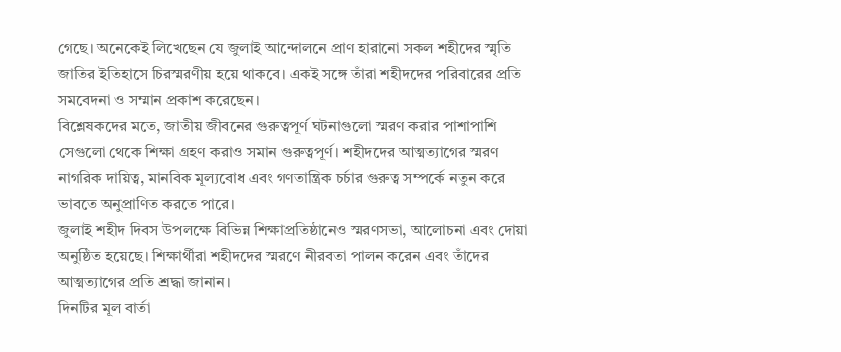গেছে। অনেকেই লিখেছেন যে জুলাই আন্দোলনে প্রাণ হারানো সকল শহীদের স্মৃতি জাতির ইতিহাসে চিরস্মরণীয় হয়ে থাকবে। একই সঙ্গে তাঁরা শহীদদের পরিবারের প্রতি সমবেদনা ও সম্মান প্রকাশ করেছেন।
বিশ্লেষকদের মতে, জাতীয় জীবনের গুরুত্বপূর্ণ ঘটনাগুলো স্মরণ করার পাশাপাশি সেগুলো থেকে শিক্ষা গ্রহণ করাও সমান গুরুত্বপূর্ণ। শহীদদের আত্মত্যাগের স্মরণ নাগরিক দায়িত্ব, মানবিক মূল্যবোধ এবং গণতান্ত্রিক চর্চার গুরুত্ব সম্পর্কে নতুন করে ভাবতে অনুপ্রাণিত করতে পারে।
জুলাই শহীদ দিবস উপলক্ষে বিভিন্ন শিক্ষাপ্রতিষ্ঠানেও স্মরণসভা, আলোচনা এবং দোয়া অনুষ্ঠিত হয়েছে। শিক্ষার্থীরা শহীদদের স্মরণে নীরবতা পালন করেন এবং তাঁদের আত্মত্যাগের প্রতি শ্রদ্ধা জানান।
দিনটির মূল বার্তা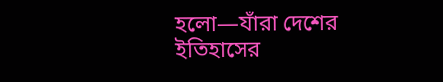হলো—যাঁরা দেশের ইতিহাসের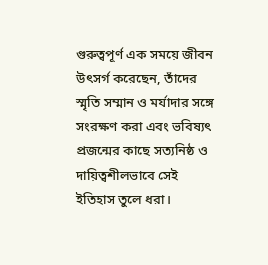গুরুত্বপূর্ণ এক সময়ে জীবন উৎসর্গ করেছেন, তাঁদের স্মৃতি সম্মান ও মর্যাদার সঙ্গে সংরক্ষণ করা এবং ভবিষ্যৎ প্রজন্মের কাছে সত্যনিষ্ঠ ও দায়িত্বশীলভাবে সেই ইতিহাস তুলে ধরা।